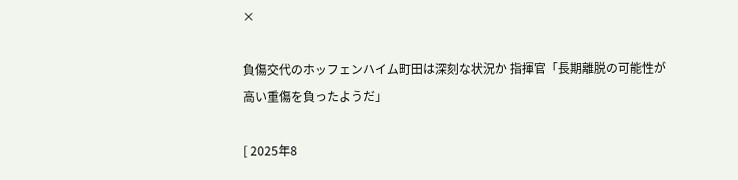×

負傷交代のホッフェンハイム町田は深刻な状況か 指揮官「長期離脱の可能性が高い重傷を負ったようだ」

[ 2025年8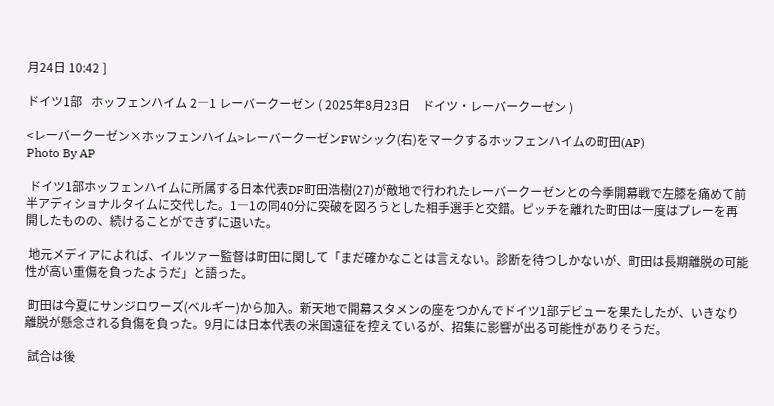月24日 10:42 ]

ドイツ1部   ホッフェンハイム 2―1 レーバークーゼン ( 2025年8月23日    ドイツ・レーバークーゼン )

<レーバークーゼン×ホッフェンハイム>レーバークーゼンFWシック(右)をマークするホッフェンハイムの町田(AP)
Photo By AP

 ドイツ1部ホッフェンハイムに所属する日本代表DF町田浩樹(27)が敵地で行われたレーバークーゼンとの今季開幕戦で左膝を痛めて前半アディショナルタイムに交代した。1―1の同40分に突破を図ろうとした相手選手と交錯。ピッチを離れた町田は一度はプレーを再開したものの、続けることができずに退いた。

 地元メディアによれば、イルツァー監督は町田に関して「まだ確かなことは言えない。診断を待つしかないが、町田は長期離脱の可能性が高い重傷を負ったようだ」と語った。

 町田は今夏にサンジロワーズ(ベルギー)から加入。新天地で開幕スタメンの座をつかんでドイツ1部デビューを果たしたが、いきなり離脱が懸念される負傷を負った。9月には日本代表の米国遠征を控えているが、招集に影響が出る可能性がありそうだ。

 試合は後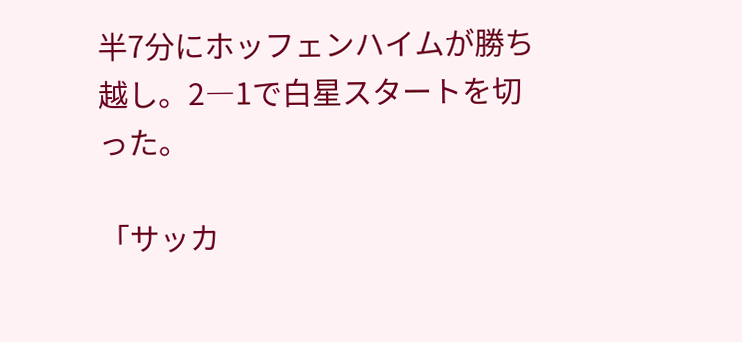半7分にホッフェンハイムが勝ち越し。2―1で白星スタートを切った。

「サッカ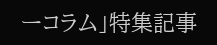ーコラム」特集記事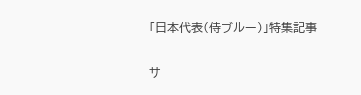「日本代表(侍ブルー)」特集記事

サ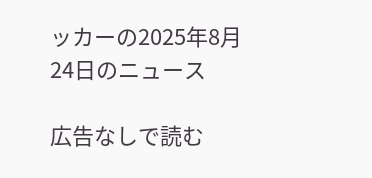ッカーの2025年8月24日のニュース

広告なしで読む